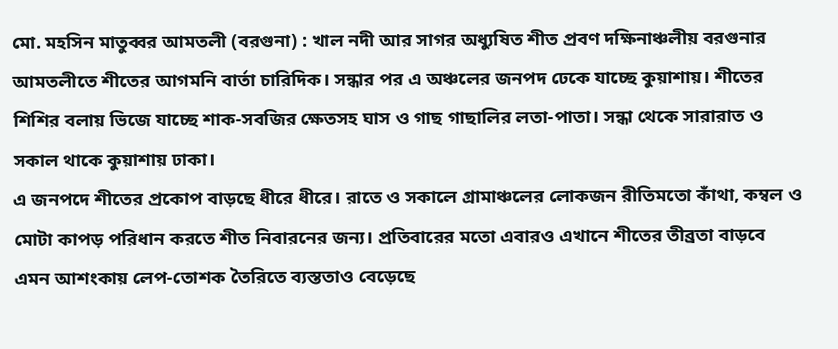মো. মহসিন মাতুব্বর আমতলী (বরগুনা) : খাল নদী আর সাগর অধ্যুষিত শীত প্রবণ দক্ষিনাঞ্চলীয় বরগুনার আমতলীতে শীতের আগমনি বার্তা চারিদিক। সন্ধার পর এ অঞ্চলের জনপদ ঢেকে যাচ্ছে কুয়াশায়। শীতের শিশির বলায় ভিজে যাচ্ছে শাক-সবজির ক্ষেতসহ ঘাস ও গাছ গাছালির লতা-পাতা। সন্ধা থেকে সারারাত ও সকাল থাকে কুয়াশায় ঢাকা।
এ জনপদে শীতের প্রকোপ বাড়ছে ধীরে ধীরে। রাতে ও সকালে গ্রামাঞ্চলের লোকজন রীতিমতো কাঁথা, কম্বল ও মোটা কাপড় পরিধান করতে শীত নিবারনের জন্য। প্রতিবারের মতো এবারও এখানে শীতের তীব্রতা বাড়বে এমন আশংকায় লেপ-তোশক তৈরিতে ব্যস্ততাও বেড়েছে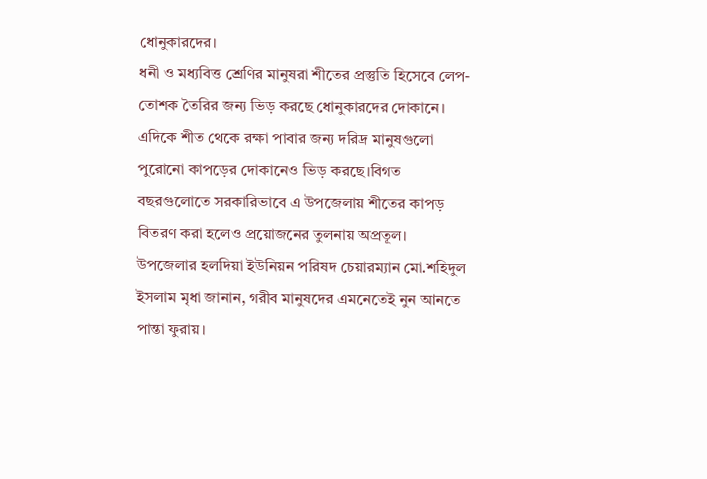ধোনুকারদের।
ধনী ও মধ্যবিত্ত শ্রেণির মানুষরা শীতের প্রস্তুতি হিসেবে লেপ-তোশক তৈরির জন্য ভিড় করছে ধোনুকারদের দোকানে। এদিকে শীত থেকে রক্ষা পাবার জন্য দরিদ্র মানুষগুলো পুরোনো কাপড়ের দোকানেও ভিড় করছে।বিগত বছরগুলোতে সরকারিভাবে এ উপজেলায় শীতের কাপড় বিতরণ করা হলেও প্রয়োজনের তুলনায় অপ্রতূল।
উপজেলার হলদিয়া ইউনিয়ন পরিষদ চেয়ারম্যান মো.শহিদুল ইসলাম মৃধা জানান, গরীব মানুষদের এমনেতেই নুন আনতে পান্তা ফুরায়।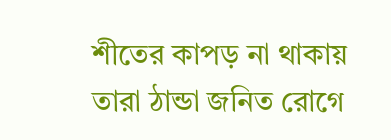শীতের কাপড় না থাকায় তারা ঠান্ডা জনিত রোগে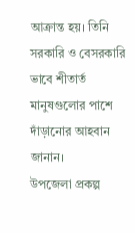আক্রান্ত হয়। তিনি সরকারি ও বেসরকারি ভাবে শীতার্ত মানুষগুলোর পাশে দাঁড়ানোর আহবান জানান।
উপজেলা প্রকল্প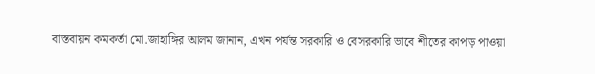বাস্তবায়ন কমকর্তা মো.জাহাঙ্গির আলম জানান, এখন পর্যন্ত সরকারি ও বেসরকারি ভাবে শীতের কাপড় পাওয়া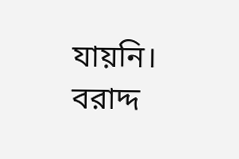যায়নি। বরাদ্দ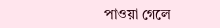পাওয়া গেলে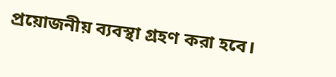প্রয়োজনীয় ব্যবস্থা গ্রহণ করা হবে।